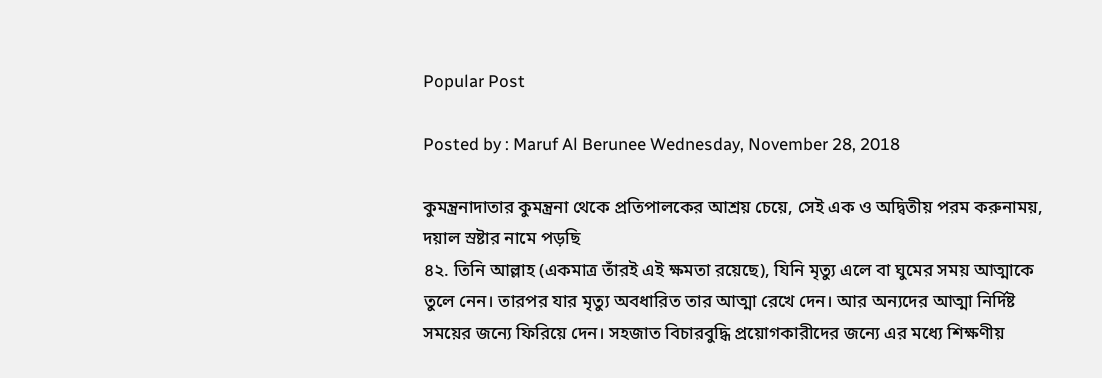Popular Post

Posted by : Maruf Al Berunee Wednesday, November 28, 2018

কুমন্ত্রনাদাতার কুমন্ত্রনা থেকে প্রতিপালকের আশ্রয় চেয়ে, সেই এক ও অদ্বিতীয় পরম করুনাময়, দয়াল স্রষ্টার নামে পড়ছি
৪২. তিনি আল্লাহ (একমাত্র তাঁরই এই ক্ষমতা রয়েছে), যিনি মৃত্যু এলে বা ঘুমের সময় আত্মাকে তুলে নেন। তারপর যার মৃত্যু অবধারিত তার আত্মা রেখে দেন। আর অন্যদের আত্মা নির্দিষ্ট সময়ের জন্যে ফিরিয়ে দেন। সহজাত বিচারবুদ্ধি প্রয়োগকারীদের জন্যে এর মধ্যে শিক্ষণীয়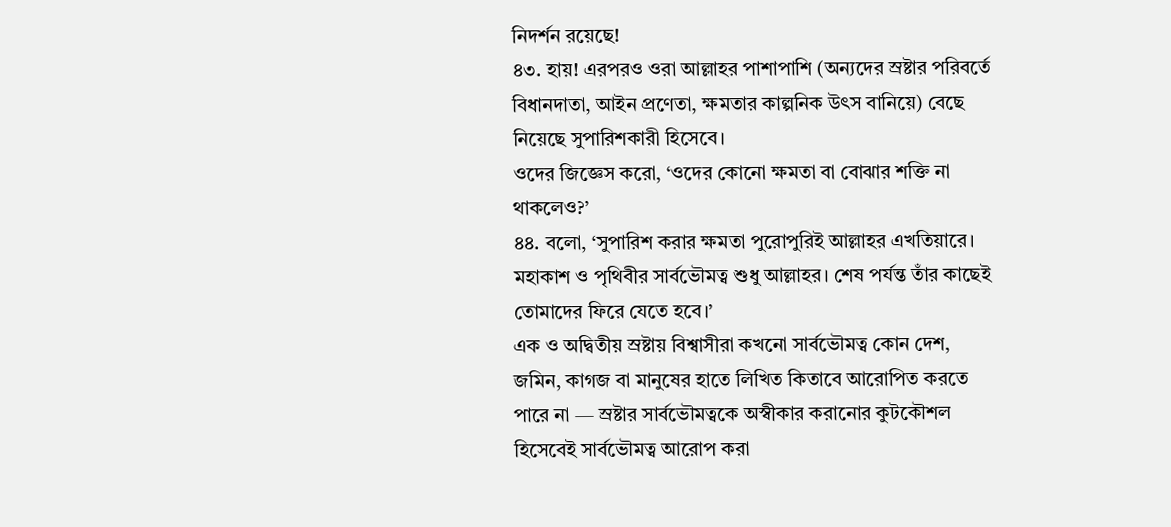নিদর্শন রয়েছে!
৪৩. হায়! এরপরও ওরা আল্লাহর পাশাপাশি (অন্যদের স্রষ্টার পরিবর্তে বিধানদাতা, আইন প্রণেতা, ক্ষমতার কাল্পনিক উৎস বানিয়ে) বেছে নিয়েছে সুপারিশকারী হিসেবে।
ওদের জিজ্ঞেস করো, ‘ওদের কোনো ক্ষমতা বা বোঝার শক্তি না থাকলেও?’
৪৪. বলো, ‘সুপারিশ করার ক্ষমতা পুরোপুরিই আল্লাহর এখতিয়ারে। মহাকাশ ও পৃথিবীর সার্বভৌমত্ব শুধু আল্লাহর। শেষ পর্যন্ত তাঁর কাছেই তোমাদের ফিরে যেতে হবে।’
এক ও অদ্বিতীয় স্রষ্টায় বিশ্বাসীরা কখনো সার্বভৌমত্ব কোন দেশ, জমিন, কাগজ বা মানুষের হাতে লিখিত কিতাবে আরোপিত করতে পারে না — স্রষ্টার সার্বভৌমত্বকে অস্বীকার করানোর কুটকৌশল হিসেবেই সার্বভৌমত্ব আরোপ করা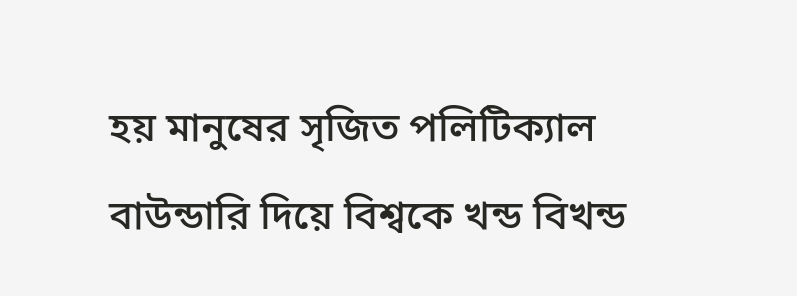হয় মানুষের সৃজিত পলিটিক্যাল বাউন্ডারি দিয়ে বিশ্বকে খন্ড বিখন্ড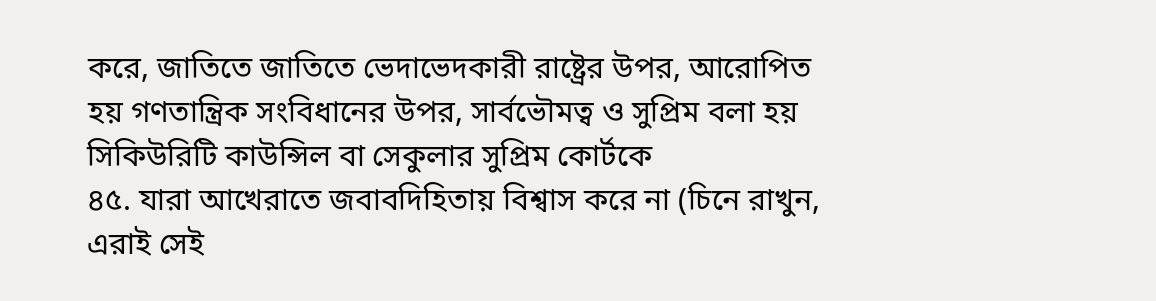করে, জাতিতে জাতিতে ভেদাভেদকারী রাষ্ট্রের উপর, আরোপিত হয় গণতান্ত্রিক সংবিধানের উপর, সার্বভৌমত্ব ও সুপ্রিম বলা হয় সিকিউরিটি কাউন্সিল বা সেকুলার সুপ্রিম কোর্টকে
৪৫. যারা আখেরাতে জবাবদিহিতায় বিশ্বাস করে না (চিনে রাখুন, এরাই সেই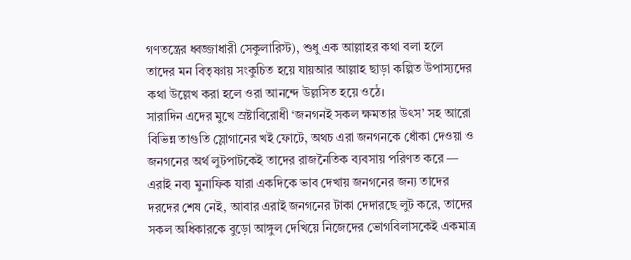গণতন্ত্রের ধ্বজ্জাধারী সেকুলারিস্ট), শুধু এক আল্লাহর কথা বলা হলে তাদের মন বিতৃষ্ণায় সংকুচিত হয়ে যায়আর আল্লাহ ছাড়া কল্পিত উপাস্যদের কথা উল্লেখ করা হলে ওরা আনন্দে উল্লসিত হয়ে ওঠে।
সারাদিন এদের মুখে স্রষ্টাবিরোধী ‘জনগনই সকল ক্ষমতার উৎস’ সহ আরো বিভিন্ন তাগুতি স্লোগানের খই ফোটে, অথচ এরা জনগনকে ধোঁকা দেওয়া ও জনগনের অর্থ লুটপাটকেই তাদের রাজনৈতিক ব্যবসায় পরিণত করে — এরাই নব্য মুনাফিক যারা একদিকে ভাব দেখায় জনগনের জন্য তাদের দরদের শেষ নেই, আবার এরাই জনগনের টাকা দেদারছে লুট করে, তাদের সকল অধিকারকে বুড়ো আঙ্গুল দেখিয়ে নিজেদের ভোগবিলাসকেই একমাত্র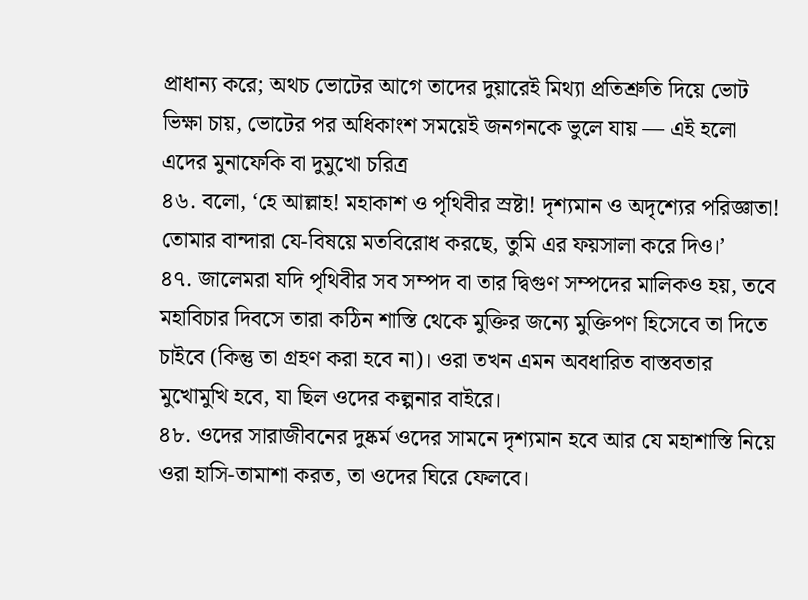প্রাধান্য করে; অথচ ভোটের আগে তাদের দুয়ারেই মিথ্যা প্রতিশ্রুতি দিয়ে ভোট ভিক্ষা চায়, ভোটের পর অধিকাংশ সময়েই জনগনকে ভুলে যায় — এই হলো এদের মুনাফেকি বা দুমুখো চরিত্র
৪৬. বলো, ‘হে আল্লাহ! মহাকাশ ও পৃথিবীর স্রষ্টা! দৃশ্যমান ও অদৃশ্যের পরিজ্ঞাতা! তোমার বান্দারা যে-বিষয়ে মতবিরোধ করছে, তুমি এর ফয়সালা করে দিও।’
৪৭. জালেমরা যদি পৃথিবীর সব সম্পদ বা তার দ্বিগুণ সম্পদের মালিকও হয়, তবে মহাবিচার দিবসে তারা কঠিন শাস্তি থেকে মুক্তির জন্যে মুক্তিপণ হিসেবে তা দিতে চাইবে (কিন্তু তা গ্রহণ করা হবে না)। ওরা তখন এমন অবধারিত বাস্তবতার মুখোমুখি হবে, যা ছিল ওদের কল্পনার বাইরে।
৪৮. ওদের সারাজীবনের দুষ্কর্ম ওদের সামনে দৃশ্যমান হবে আর যে মহাশাস্তি নিয়ে ওরা হাসি-তামাশা করত, তা ওদের ঘিরে ফেলবে।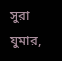সুরা যুমার,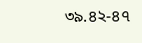৩৯.৪২-৪৭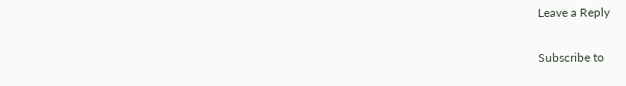Leave a Reply

Subscribe to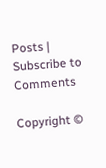Posts | Subscribe to Comments

Copyright ©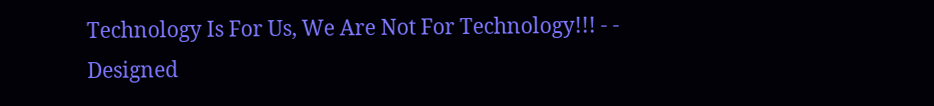Technology Is For Us, We Are Not For Technology!!! - - Designed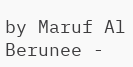by Maruf Al Berunee -